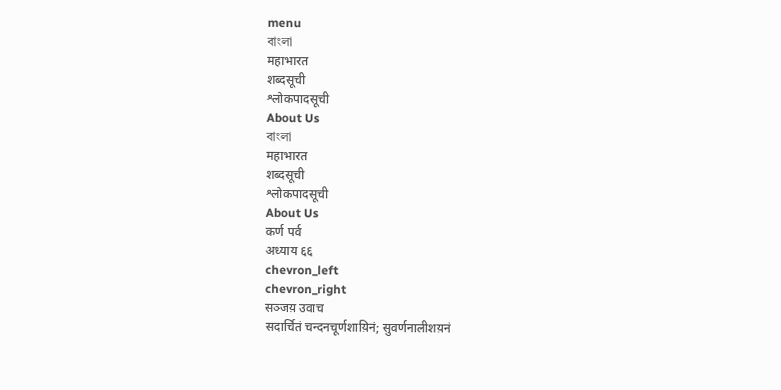menu
বাংলা
महाभारत
शब्दसूची
श्लोकपादसूची
About Us
বাংলা
महाभारत
शब्दसूची
श्लोकपादसूची
About Us
कर्ण पर्व
अध्याय ६६
chevron_left
chevron_right
सञ्जय़ उवाच
सदार्चितं चन्दनचूर्णशाय़िनं; सुवर्णनालीशय़नं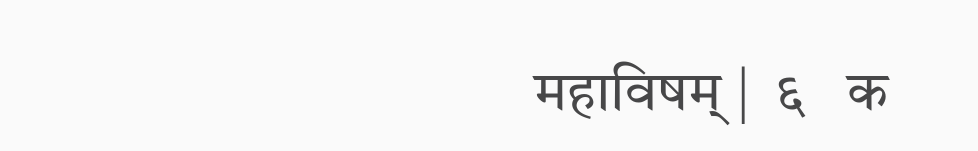महाविषम् |  ६   क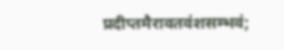प्रदीप्तमैरावतवंशसम्भवं;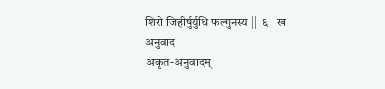शिरो जिहीर्षुर्युधि फल्गुनस्य ||  ६   ख
अनुवाद
अकृत-अनुवादम्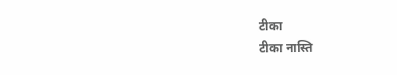टीका
टीका नास्ति